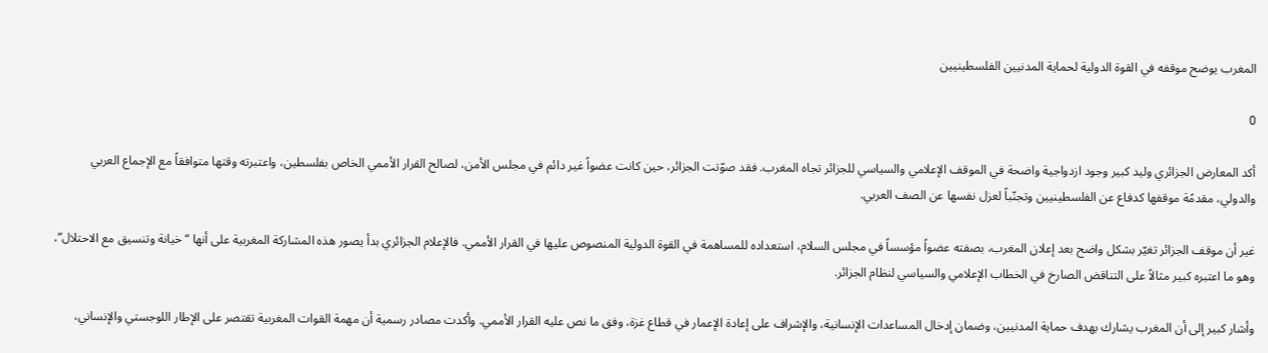المغرب يوضح موقفه في القوة الدولية لحماية المدنيين الفلسطينيين

0

أكد المعارض الجزائري وليد كبير وجود ازدواجية واضحة في الموقف الإعلامي والسياسي للجزائر تجاه المغرب. فقد صوّتت الجزائر، حين كانت عضواً غير دائم في مجلس الأمن، لصالح القرار الأممي الخاص بفلسطين، واعتبرته وقتها متوافقاً مع الإجماع العربي والدولي، مقدمًة موقفها كدفاع عن الفلسطينيين وتجنّباً لعزل نفسها عن الصف العربي.

غير أن موقف الجزائر تغيّر بشكل واضح بعد إعلان المغرب، بصفته عضواً مؤسساً في مجلس السلام، استعداده للمساهمة في القوة الدولية المنصوص عليها في القرار الأممي. فالإعلام الجزائري بدأ يصور هذه المشاركة المغربية على أنها “خيانة وتنسيق مع الاحتلال”، وهو ما اعتبره كبير مثالاً على التناقض الصارخ في الخطاب الإعلامي والسياسي لنظام الجزائر.

وأشار كبير إلى أن المغرب يشارك بهدف حماية المدنيين، وضمان إدخال المساعدات الإنسانية، والإشراف على إعادة الإعمار في قطاع غزة، وفق ما نص عليه القرار الأممي. وأكدت مصادر رسمية أن مهمة القوات المغربية تقتصر على الإطار اللوجستي والإنساني،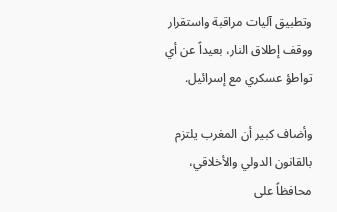وتطبيق آليات مراقبة واستقرار ووقف إطلاق النار، بعيداً عن أي تواطؤ عسكري مع إسرائيل.

وأضاف كبير أن المغرب يلتزم بالقانون الدولي والأخلاقي، محافظاً على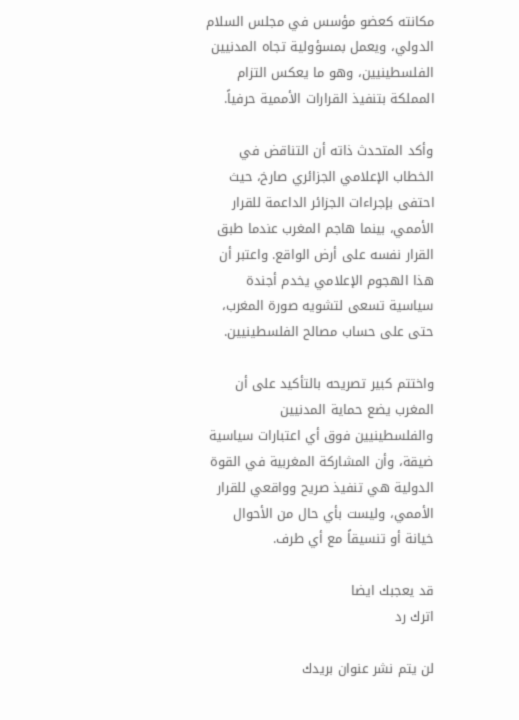مكانته كعضو مؤسس في مجلس السلام الدولي، ويعمل بمسؤولية تجاه المدنيين الفلسطينيين، وهو ما يعكس التزام المملكة بتنفيذ القرارات الأممية حرفياً.

وأكد المتحدث ذاته أن التناقض في الخطاب الإعلامي الجزائري صارخ، حيث احتفى بإجراءات الجزائر الداعمة للقرار الأممي، بينما هاجم المغرب عندما طبق القرار نفسه على أرض الواقع. واعتبر أن هذا الهجوم الإعلامي يخدم أجندة سياسية تسعى لتشويه صورة المغرب، حتى على حساب مصالح الفلسطينيين.

واختتم كبير تصريحه بالتأكيد على أن المغرب يضع حماية المدنيين والفلسطينيين فوق أي اعتبارات سياسية ضيقة، وأن المشاركة المغربية في القوة الدولية هي تنفيذ صريح وواقعي للقرار الأممي، وليست بأي حال من الأحوال خيانة أو تنسيقاً مع أي طرف.

قد يعجبك ايضا
اترك رد

لن يتم نشر عنوان بريدك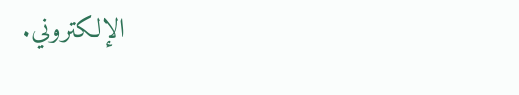الإلكتروني.